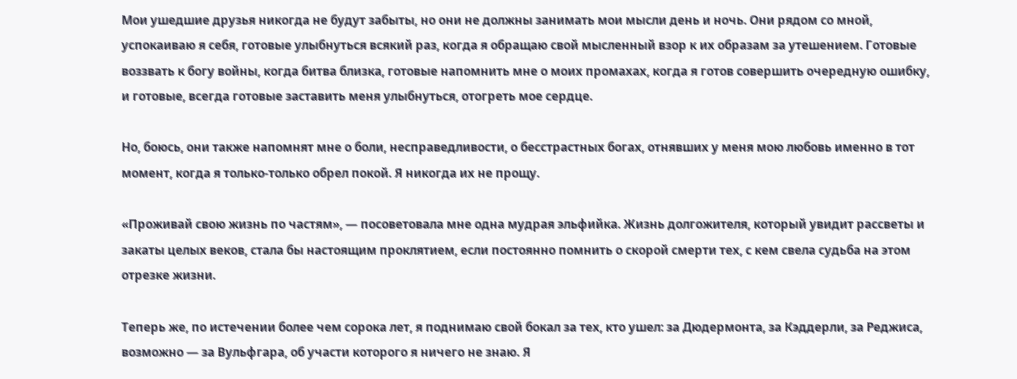Мои ушедшие друзья никогда не будут забыты, но они не должны занимать мои мысли день и ночь. Они рядом со мной, успокаиваю я себя, готовые улыбнуться всякий раз, когда я обращаю свой мысленный взор к их образам за утешением. Готовые воззвать к богу войны, когда битва близка, готовые напомнить мне о моих промахах, когда я готов совершить очередную ошибку, и готовые, всегда готовые заставить меня улыбнуться, отогреть мое сердце.

Но, боюсь, они также напомнят мне о боли, несправедливости, о бесстрастных богах, отнявших у меня мою любовь именно в тот момент, когда я только-только обрел покой. Я никогда их не прощу.

«Проживай свою жизнь по частям», — посоветовала мне одна мудрая эльфийка. Жизнь долгожителя, который увидит рассветы и закаты целых веков, стала бы настоящим проклятием, если постоянно помнить о скорой смерти тех, с кем свела судьба на этом отрезке жизни.

Теперь же, по истечении более чем сорока лет, я поднимаю свой бокал за тех, кто ушел: за Дюдермонта, за Кэддерли, за Реджиса, возможно — за Вульфгара, об участи которого я ничего не знаю. Я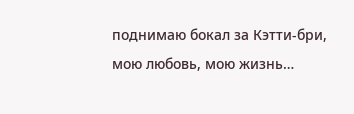поднимаю бокал за Кэтти-бри, мою любовь, мою жизнь…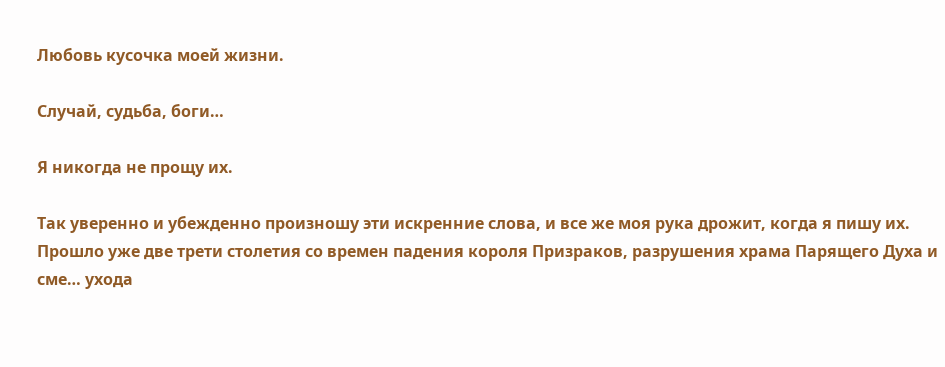Любовь кусочка моей жизни.

Случай, судьба, боги…

Я никогда не прощу их.

Так уверенно и убежденно произношу эти искренние слова, и все же моя рука дрожит, когда я пишу их. Прошло уже две трети столетия со времен падения короля Призраков, разрушения храма Парящего Духа и сме… ухода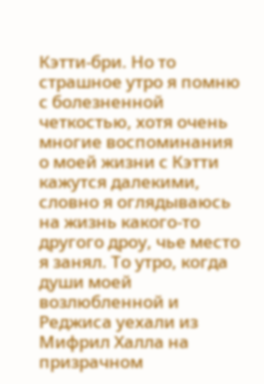Кэтти-бри. Но то страшное утро я помню с болезненной четкостью, хотя очень многие воспоминания о моей жизни с Кэтти кажутся далекими, словно я оглядываюсь на жизнь какого-то другого дроу, чье место я занял. То утро, когда души моей возлюбленной и Реджиса уехали из Мифрил Халла на призрачном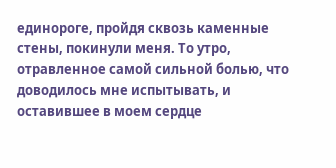единороге, пройдя сквозь каменные стены, покинули меня. То утро, отравленное самой сильной болью, что доводилось мне испытывать, и оставившее в моем сердце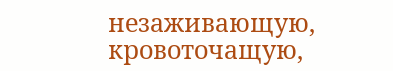незаживающую, кровоточащую,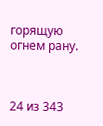горящую огнем рану.



24 из 343